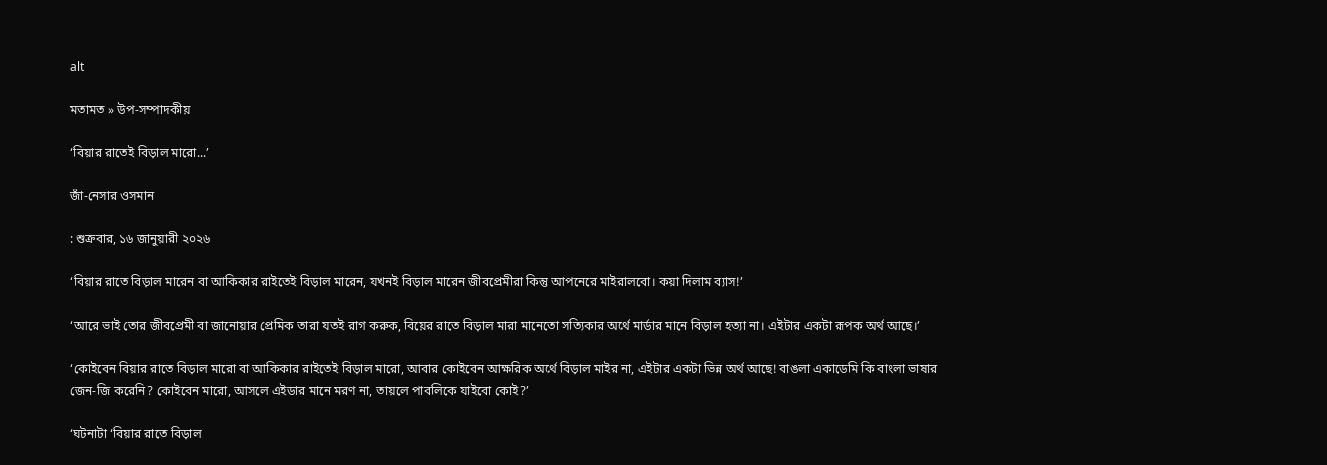alt

মতামত » উপ-সম্পাদকীয়

‘বিয়ার রাতেই বিড়াল মারো...’

জাঁ-নেসার ওসমান

: শুক্রবার, ১৬ জানুয়ারী ২০২৬

‘বিয়ার রাতে বিড়াল মারেন বা আকিকার রাইতেই বিড়াল মারেন, যখনই বিড়াল মারেন জীবপ্রেমীরা কিন্তু আপনেরে মাইরালবো। কয়া দিলাম ব্যাস!’

‘আরে ভাই তোর জীবপ্রেমী বা জানোয়ার প্রেমিক তারা যতই রাগ করুক, বিয়ের রাতে বিড়াল মারা মানেতো সত্যিকার অর্থে মার্ডার মানে বিড়াল হত্যা না। এইটার একটা রূপক অর্থ আছে।’

‘কোইবেন বিয়ার রাতে বিড়াল মারো বা আকিকার রাইতেই বিড়াল মারো, আবার কোইবেন আক্ষরিক অর্থে বিড়াল মাইর না, এইটার একটা ভিন্ন অর্থ আছে! বাঙলা একাডেমি কি বাংলা ভাষার জেন-জি করেনি? কোইবেন মারো, আসলে এইডার মানে মরণ না, তায়লে পাবলিকে যাইবো কোই?’

‘ঘটনাটা ‘বিয়ার রাতে বিড়াল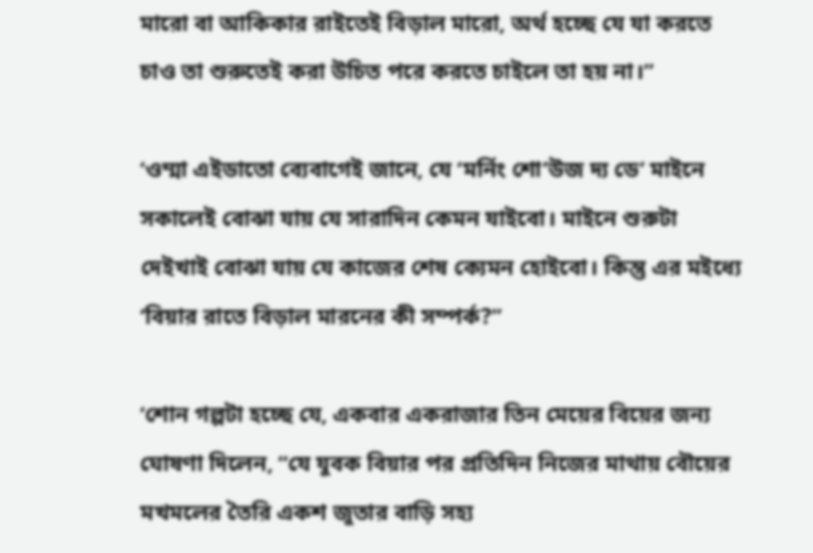মারো বা আকিকার রাইতেই বিড়াল মারো, অর্থ হচ্ছে যে যা করতে চাও তা শুরুতেই করা উচিত পরে করতে চাইলে তা হয় না।”

‘ওম্মা এইডাতো ব্যেবাগেই জানে, যে ‘মর্নিং শো’উজ দ্য ডে’ মাইনে সকালেই বোঝা যায় যে সারাদিন কেমন যাইবো। মাইনে শুরুটা দেইখাই বোঝা যায় যে কাজের শেষ ক্যেমন হোইবো। কিন্তু এর মইধ্যে ‘বিয়ার রাতে বিড়াল মারনের কী সম্পর্ক?”

‘শোন গল্পটা হচ্ছে যে, একবার একরাজার তিন মেয়ের বিয়ের জন্য ঘোষণা দিলেন, “যে যুবক বিয়ার পর প্রতিদিন নিজের মাথায় বৌয়ের মখমলের তৈরি একশ জুতার বাড়ি সহ্য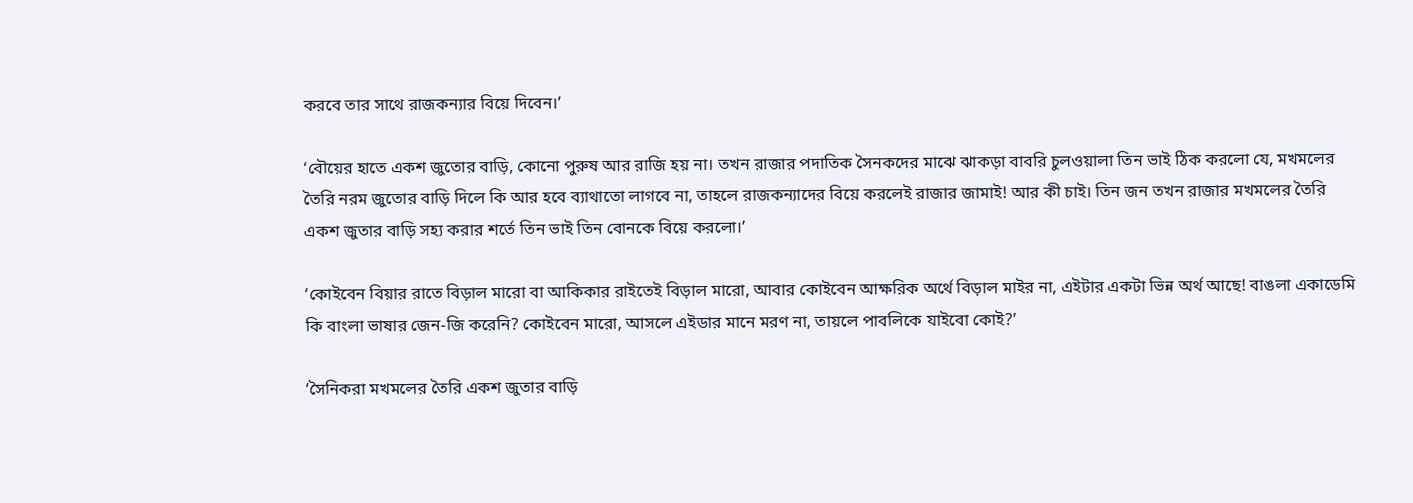করবে তার সাথে রাজকন্যার বিয়ে দিবেন।’

‘বৌয়ের হাতে একশ জুতোর বাড়ি, কোনো পুরুষ আর রাজি হয় না। তখন রাজার পদাতিক সৈনকদের মাঝে ঝাকড়া বাবরি চুলওয়ালা তিন ভাই ঠিক করলো যে, মখমলের তৈরি নরম জুতোর বাড়ি দিলে কি আর হবে ব্যাথাতো লাগবে না, তাহলে রাজকন্যাদের বিয়ে করলেই রাজার জামাই! আর কী চাই। তিন জন তখন রাজার মখমলের তৈরি একশ জুতার বাড়ি সহ্য করার শর্তে তিন ভাই তিন বোনকে বিয়ে করলো।’

‘কোইবেন বিয়ার রাতে বিড়াল মারো বা আকিকার রাইতেই বিড়াল মারো, আবার কোইবেন আক্ষরিক অর্থে বিড়াল মাইর না, এইটার একটা ভিন্ন অর্থ আছে! বাঙলা একাডেমি কি বাংলা ভাষার জেন-জি করেনি? কোইবেন মারো, আসলে এইডার মানে মরণ না, তায়লে পাবলিকে যাইবো কোই?’

‘সৈনিকরা মখমলের তৈরি একশ জুতার বাড়ি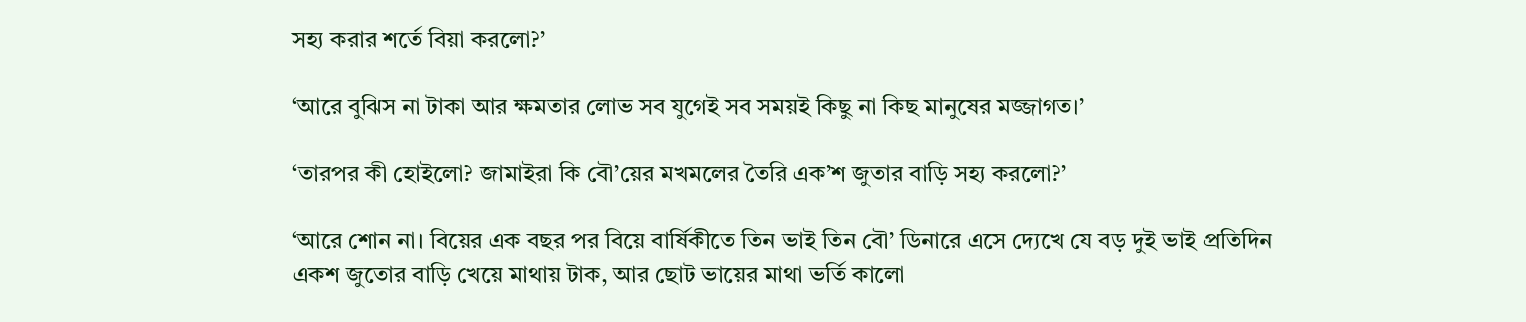সহ্য করার শর্তে বিয়া করলো?’

‘আরে বুঝিস না টাকা আর ক্ষমতার লোভ সব যুগেই সব সময়ই কিছু না কিছ মানুষের মজ্জাগত।’

‘তারপর কী হোইলো? জামাইরা কি বৌ’য়ের মখমলের তৈরি এক’শ জুতার বাড়ি সহ্য করলো?’

‘আরে শোন না। বিয়ের এক বছর পর বিয়ে বার্ষিকীতে তিন ভাই তিন বৌ’ ডিনারে এসে দ্যেখে যে বড় দুই ভাই প্রতিদিন একশ জুতোর বাড়ি খেয়ে মাথায় টাক, আর ছোট ভায়ের মাথা ভর্তি কালো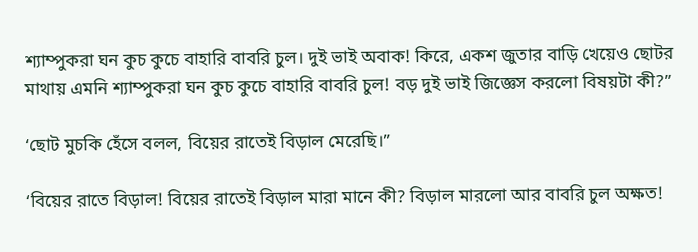শ্যাম্পুকরা ঘন কুচ কুচে বাহারি বাবরি চুল। দুই ভাই অবাক! কিরে, একশ জুতার বাড়ি খেয়েও ছোটর মাথায় এমনি শ্যাম্পুকরা ঘন কুচ কুচে বাহারি বাবরি চুল! বড় দুই ভাই জিজ্ঞেস করলো বিষয়টা কী?”

‘ছোট মুচকি হেঁসে বলল, বিয়ের রাতেই বিড়াল মেরেছি।”

‘বিয়ের রাতে বিড়াল! বিয়ের রাতেই বিড়াল মারা মানে কী? বিড়াল মারলো আর বাবরি চুল অক্ষত!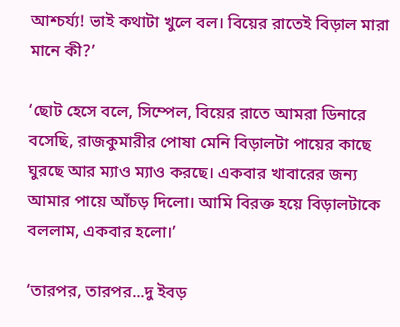আশ্চর্য্য! ভাই কথাটা খুলে বল। বিয়ের রাতেই বিড়াল মারা মানে কী?’

‘ছোট হেসে বলে, সিম্পেল, বিয়ের রাতে আমরা ডিনারে বসেছি, রাজকুমারীর পোষা মেনি বিড়ালটা পায়ের কাছে ঘুরছে আর ম্যাও ম্যাও করছে। একবার খাবারের জন্য আমার পায়ে আঁচড় দিলো। আমি বিরক্ত হয়ে বিড়ালটাকে বললাম, একবার হলো।’

‘তারপর, তারপর...দু ইবড়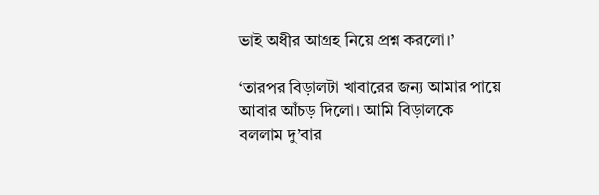ভাই অধীর আগ্রহ নিয়ে প্রশ্ন করলো।’

‘তারপর বিড়ালটা খাবারের জন্য আমার পায়ে আবার আঁচড় দিলো। আমি বিড়ালকে বললাম দু’বার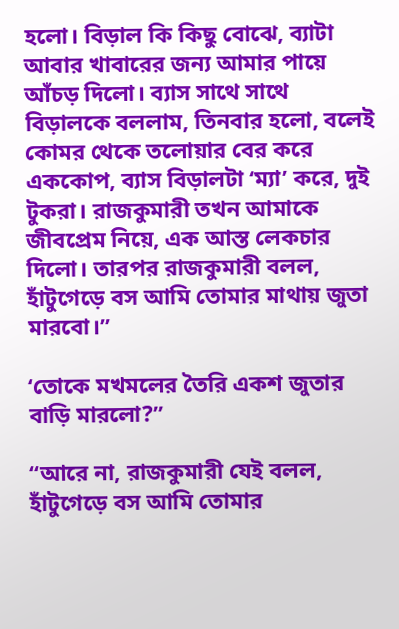হলো। বিড়াল কি কিছু বোঝে, ব্যাটা আবার খাবারের জন্য আমার পায়ে আঁচড় দিলো। ব্যাস সাথে সাথে বিড়ালকে বললাম, তিনবার হলো, বলেই কোমর থেকে তলোয়ার বের করে এককোপ, ব্যাস বিড়ালটা ‘ম্যা’ করে, দুই টুকরা। রাজকুমারী তখন আমাকে জীবপ্রেম নিয়ে, এক আস্ত লেকচার দিলো। তারপর রাজকুমারী বলল, হাঁটুগেড়ে বস আমি তোমার মাথায় জুতা মারবো।”

‘তোকে মখমলের তৈরি একশ জুতার বাড়ি মারলো?”

“আরে না, রাজকুমারী যেই বলল, হাঁটুগেড়ে বস আমি তোমার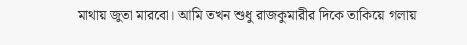মাথায় জুতা মারবো। আমি তখন শুধু রাজকুমারীর দিকে তাকিয়ে গলায়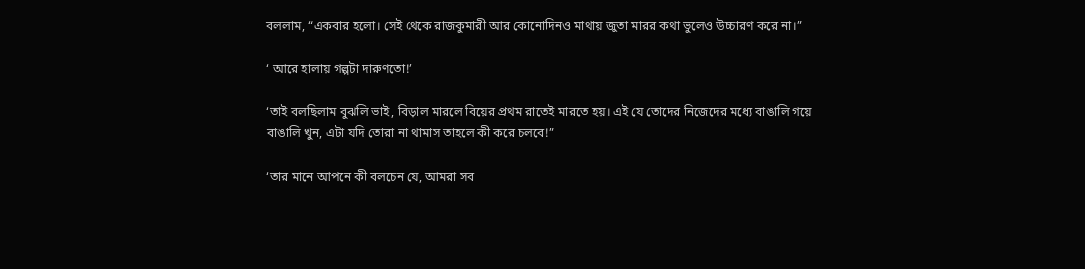বললাম, “একবার হলো। সেই থেকে রাজকুমারী আর কোনোদিনও মাথায় জুতা মারর কথা ভুলেও উচ্চারণ করে না।”

‘ আরে হালায় গল্পটা দারুণতো!’

‘তাই বলছিলাম বুঝলি ভাই, বিড়াল মারলে বিয়ের প্রথম রাতেই মারতে হয়। এই যে তোদের নিজেদের মধ্যে বাঙালি গয়ে বাঙালি খুন, এটা যদি তোরা না থামাস তাহলে কী করে চলবে!”

‘তার মানে আপনে কী বলচেন যে, আমরা সব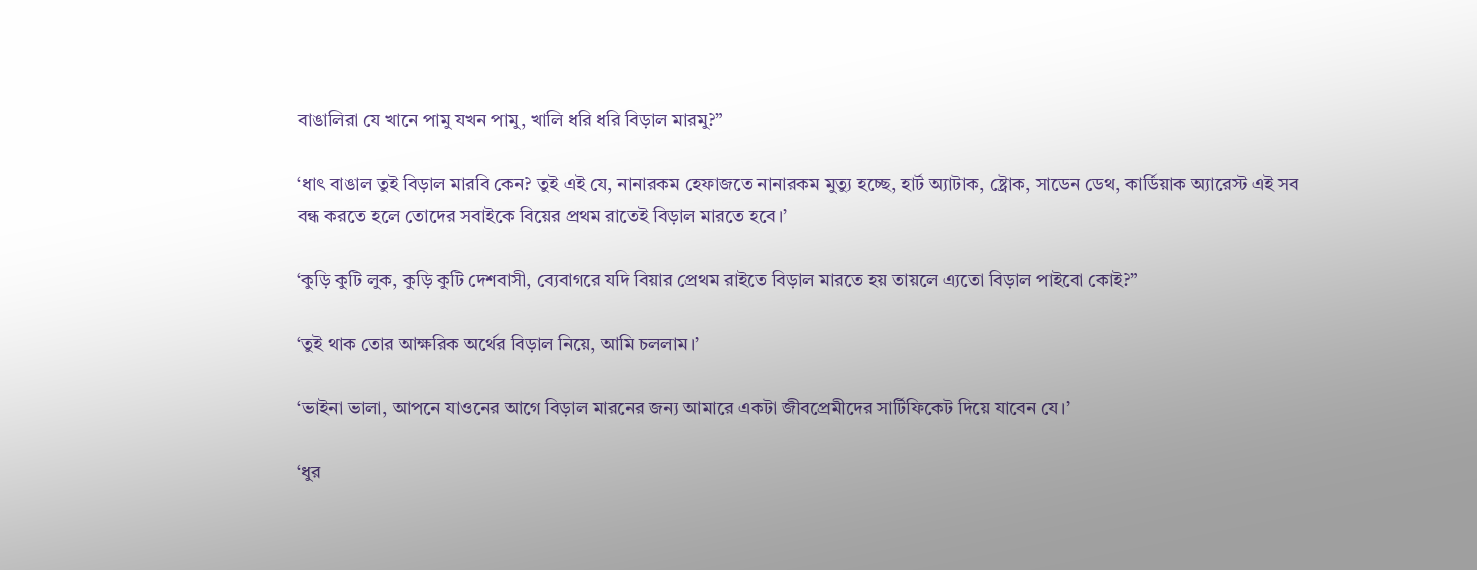বাঙালিরা যে খানে পামু যখন পামু, খালি ধরি ধরি বিড়াল মারমু?”

‘ধাৎ বাঙাল তুই বিড়াল মারবি কেন? তুই এই যে, নানারকম হেফাজতে নানারকম মুত্যু হচ্ছে, হার্ট অ্যাটাক, ষ্ট্রোক, সাডেন ডেথ, কার্ডিয়াক অ্যারেস্ট এই সব বন্ধ করতে হলে তোদের সবাইকে বিয়ের প্রথম রাতেই বিড়াল মারতে হবে।’

‘কুড়ি কুটি লুক, কুড়ি কুটি দেশবাসী, ব্যেবাগরে যদি বিয়ার প্রেথম রাইতে বিড়াল মারতে হয় তায়লে এ্যতো বিড়াল পাইবো কোই?”

‘তুই থাক তোর আক্ষরিক অর্থের বিড়াল নিয়ে, আমি চললাম।’

‘ভাইনা ভালা, আপনে যাওনের আগে বিড়াল মারনের জন্য আমারে একটা জীবপ্রেমীদের সার্টিফিকেট দিয়ে যাবেন যে।’

‘ধুর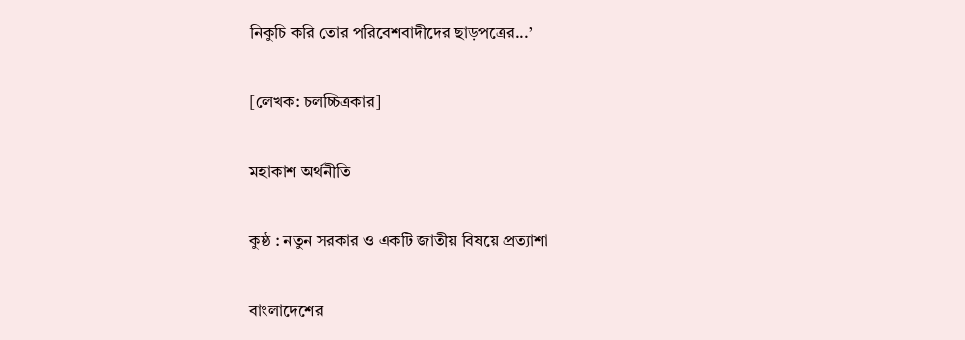নিকুচি করি তোর পরিবেশবাদীদের ছাড়পত্রের...’

[লেখক: চলচ্চিত্রকার]

মহাকাশ অর্থনীতি

কুষ্ঠ : নতুন সরকার ও একটি জাতীয় বিষয়ে প্রত্যাশা

বাংলাদেশের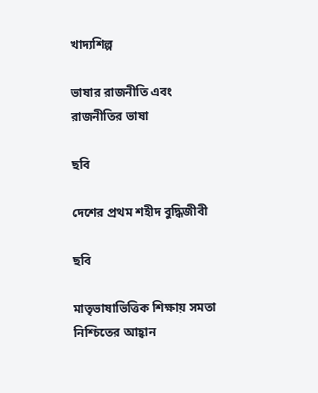খাদ্যশিল্প

ভাষার রাজনীতি এবং রাজনীতির ভাষা

ছবি

দেশের প্রথম শহীদ বুদ্ধিজীবী

ছবি

মাতৃভাষাভিত্তিক শিক্ষায় সমতা নিশ্চিতের আহ্বান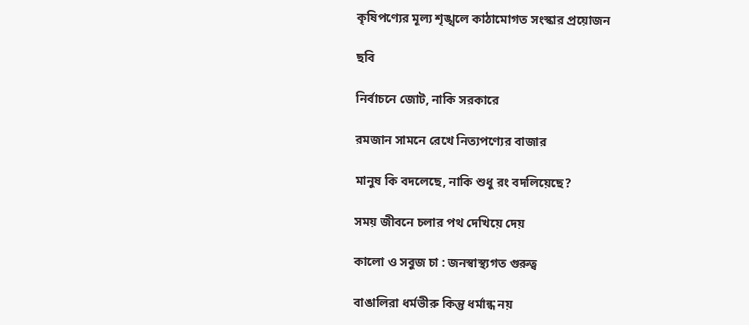কৃষিপণ্যের মূল্য শৃঙ্খলে কাঠামোগত সংস্কার প্রয়োজন

ছবি

নির্বাচনে জোট, নাকি সরকারে

রমজান সামনে রেখে নিত্যপণ্যের বাজার

মানুষ কি বদলেছে, নাকি শুধু রং বদলিয়েছে?

সময় জীবনে চলার পথ দেখিয়ে দেয়

কালো ও সবুজ চা : জনস্বাস্থ্যগত গুরুত্ব

বাঙালিরা ধর্মভীরু কিন্তু ধর্মান্ধ নয়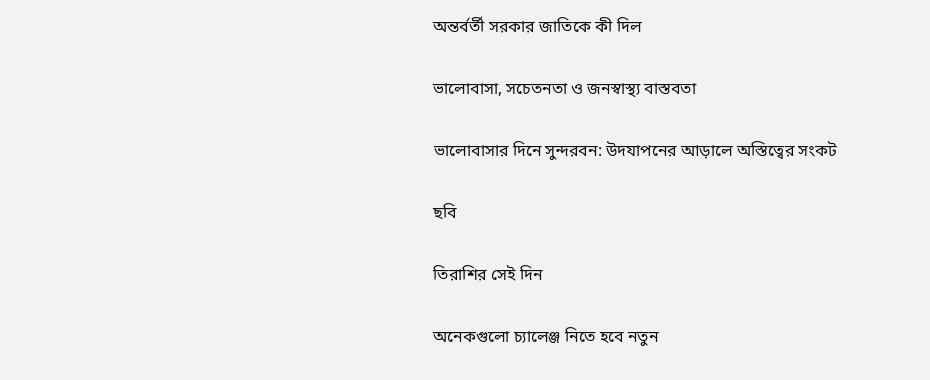অন্তর্বর্তী সরকার জাতিকে কী দিল

ভালোবাসা, সচেতনতা ও জনস্বাস্থ্য বাস্তবতা

ভালোবাসার দিনে সুন্দরবন: উদযাপনের আড়ালে অস্তিত্বের সংকট

ছবি

তিরাশির সেই দিন

অনেকগুলো চ্যালেঞ্জ নিতে হবে নতুন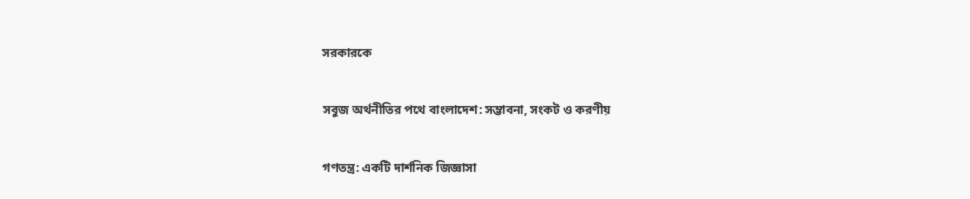সরকারকে

সবুজ অর্থনীতির পথে বাংলাদেশ: সম্ভাবনা, সংকট ও করণীয়

গণতন্ত্র: একটি দার্শনিক জিজ্ঞাসা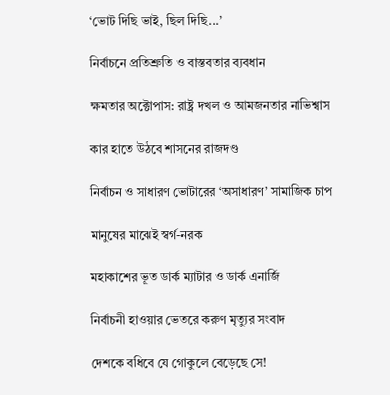‘ভোট দিছি ভাই, ছিল দিছি...’

নির্বাচনে প্রতিশ্রুতি ও বাস্তবতার ব্যবধান

ক্ষমতার অক্টোপাস: রাষ্ট্র দখল ও আমজনতার নাভিশ্বাস

কার হাতে উঠবে শাসনের রাজদণ্ড

নির্বাচন ও সাধারণ ভোটারের ‘অসাধারণ’ সামাজিক চাপ

মানুষের মাঝেই স্বর্গ-নরক

মহাকাশের ভূত ডার্ক ম্যাটার ও ডার্ক এনার্জি

নির্বাচনী হাওয়ার ভেতরে করুণ মৃত্যুর সংবাদ

দেশকে বধিবে যে গোকুলে বেড়েছে সে!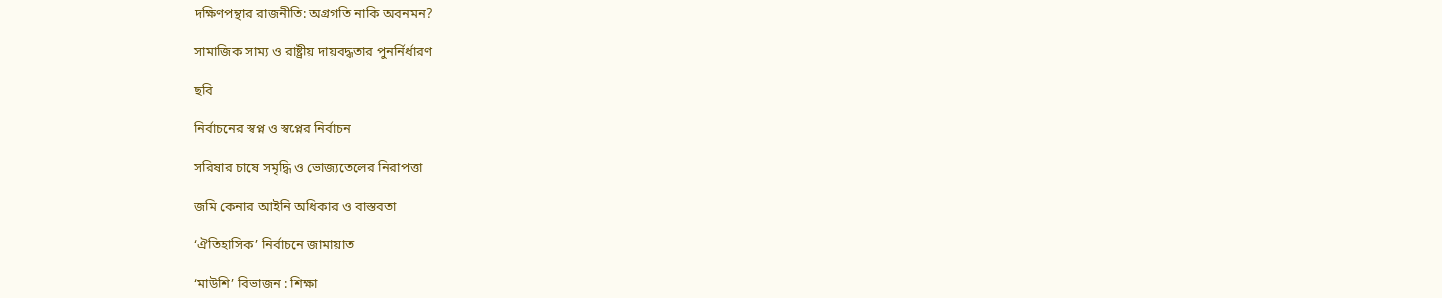দক্ষিণপন্থার রাজনীতি: অগ্রগতি নাকি অবনমন?

সামাজিক সাম্য ও রাষ্ট্রীয় দায়বদ্ধতার পুনর্নির্ধারণ

ছবি

নির্বাচনের স্বপ্ন ও স্বপ্নের নির্বাচন

সরিষার চাষে সমৃদ্ধি ও ভোজ্যতেলের নিরাপত্তা

জমি কেনার আইনি অধিকার ও বাস্তবতা

‘ঐতিহাসিক’ নির্বাচনে জামায়াত

‘মাউশি’ বিভাজন : শিক্ষা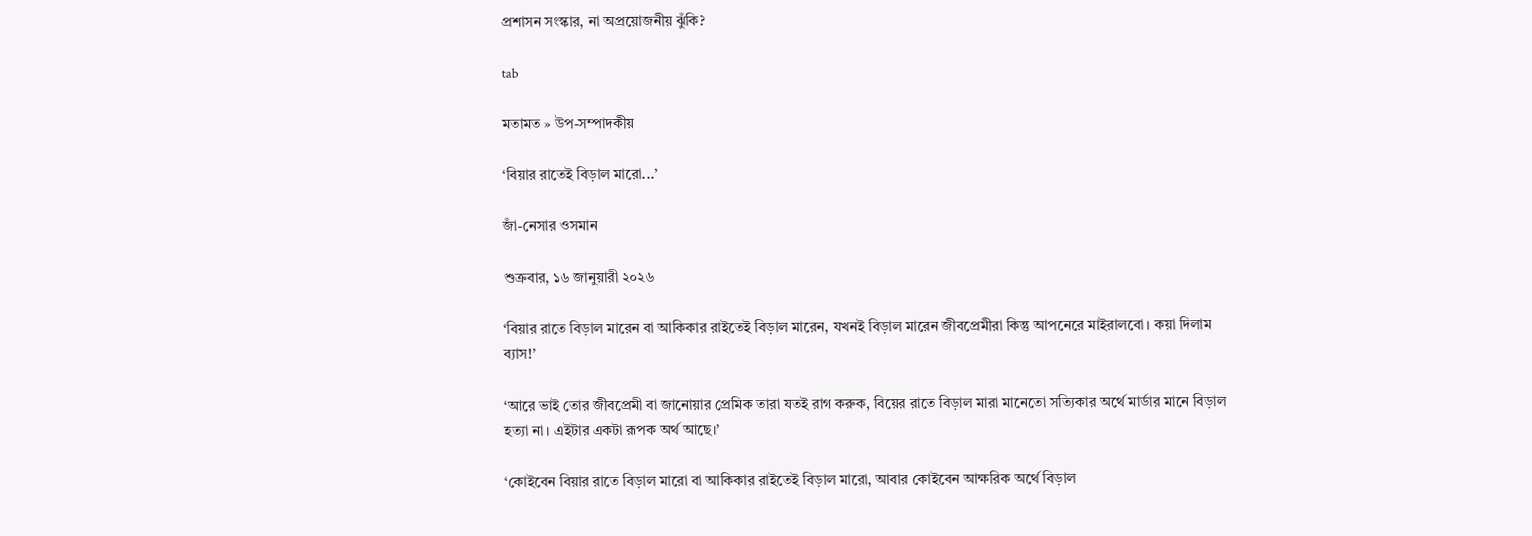প্রশাসন সংস্কার, না অপ্রয়োজনীয় ঝুঁকি?

tab

মতামত » উপ-সম্পাদকীয়

‘বিয়ার রাতেই বিড়াল মারো...’

জাঁ-নেসার ওসমান

শুক্রবার, ১৬ জানুয়ারী ২০২৬

‘বিয়ার রাতে বিড়াল মারেন বা আকিকার রাইতেই বিড়াল মারেন, যখনই বিড়াল মারেন জীবপ্রেমীরা কিন্তু আপনেরে মাইরালবো। কয়া দিলাম ব্যাস!’

‘আরে ভাই তোর জীবপ্রেমী বা জানোয়ার প্রেমিক তারা যতই রাগ করুক, বিয়ের রাতে বিড়াল মারা মানেতো সত্যিকার অর্থে মার্ডার মানে বিড়াল হত্যা না। এইটার একটা রূপক অর্থ আছে।’

‘কোইবেন বিয়ার রাতে বিড়াল মারো বা আকিকার রাইতেই বিড়াল মারো, আবার কোইবেন আক্ষরিক অর্থে বিড়াল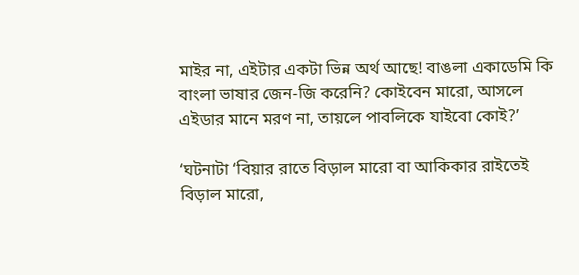মাইর না, এইটার একটা ভিন্ন অর্থ আছে! বাঙলা একাডেমি কি বাংলা ভাষার জেন-জি করেনি? কোইবেন মারো, আসলে এইডার মানে মরণ না, তায়লে পাবলিকে যাইবো কোই?’

‘ঘটনাটা ‘বিয়ার রাতে বিড়াল মারো বা আকিকার রাইতেই বিড়াল মারো,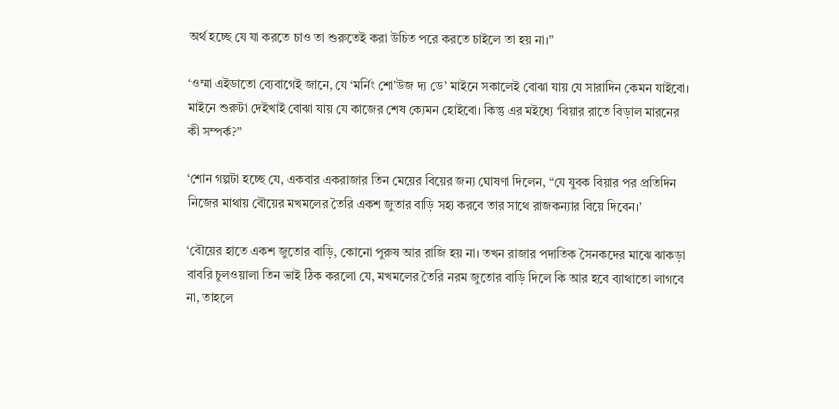অর্থ হচ্ছে যে যা করতে চাও তা শুরুতেই করা উচিত পরে করতে চাইলে তা হয় না।”

‘ওম্মা এইডাতো ব্যেবাগেই জানে, যে ‘মর্নিং শো’উজ দ্য ডে’ মাইনে সকালেই বোঝা যায় যে সারাদিন কেমন যাইবো। মাইনে শুরুটা দেইখাই বোঝা যায় যে কাজের শেষ ক্যেমন হোইবো। কিন্তু এর মইধ্যে ‘বিয়ার রাতে বিড়াল মারনের কী সম্পর্ক?”

‘শোন গল্পটা হচ্ছে যে, একবার একরাজার তিন মেয়ের বিয়ের জন্য ঘোষণা দিলেন, “যে যুবক বিয়ার পর প্রতিদিন নিজের মাথায় বৌয়ের মখমলের তৈরি একশ জুতার বাড়ি সহ্য করবে তার সাথে রাজকন্যার বিয়ে দিবেন।’

‘বৌয়ের হাতে একশ জুতোর বাড়ি, কোনো পুরুষ আর রাজি হয় না। তখন রাজার পদাতিক সৈনকদের মাঝে ঝাকড়া বাবরি চুলওয়ালা তিন ভাই ঠিক করলো যে, মখমলের তৈরি নরম জুতোর বাড়ি দিলে কি আর হবে ব্যাথাতো লাগবে না, তাহলে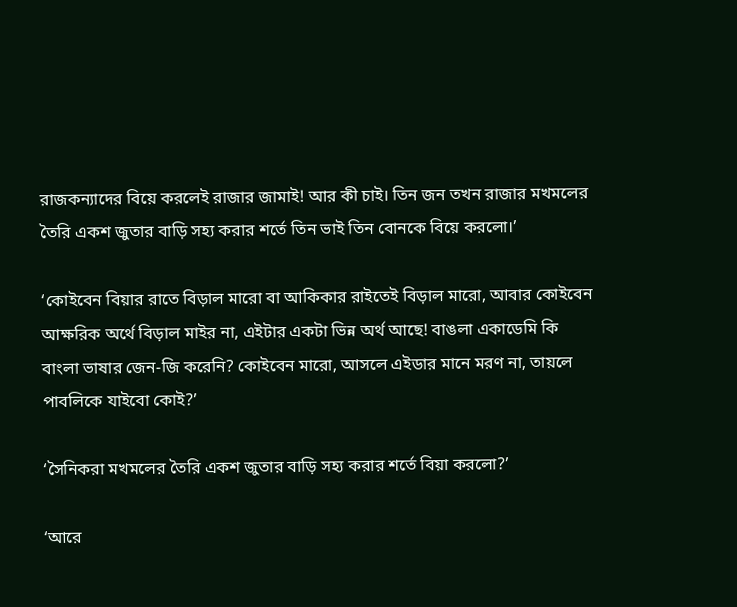রাজকন্যাদের বিয়ে করলেই রাজার জামাই! আর কী চাই। তিন জন তখন রাজার মখমলের তৈরি একশ জুতার বাড়ি সহ্য করার শর্তে তিন ভাই তিন বোনকে বিয়ে করলো।’

‘কোইবেন বিয়ার রাতে বিড়াল মারো বা আকিকার রাইতেই বিড়াল মারো, আবার কোইবেন আক্ষরিক অর্থে বিড়াল মাইর না, এইটার একটা ভিন্ন অর্থ আছে! বাঙলা একাডেমি কি বাংলা ভাষার জেন-জি করেনি? কোইবেন মারো, আসলে এইডার মানে মরণ না, তায়লে পাবলিকে যাইবো কোই?’

‘সৈনিকরা মখমলের তৈরি একশ জুতার বাড়ি সহ্য করার শর্তে বিয়া করলো?’

‘আরে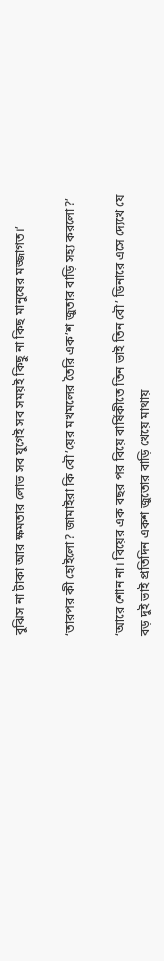বুঝিস না টাকা আর ক্ষমতার লোভ সব যুগেই সব সময়ই কিছু না কিছ মানুষের মজ্জাগত।’

‘তারপর কী হোইলো? জামাইরা কি বৌ’য়ের মখমলের তৈরি এক’শ জুতার বাড়ি সহ্য করলো?’

‘আরে শোন না। বিয়ের এক বছর পর বিয়ে বার্ষিকীতে তিন ভাই তিন বৌ’ ডিনারে এসে দ্যেখে যে বড় দুই ভাই প্রতিদিন একশ জুতোর বাড়ি খেয়ে মাথায়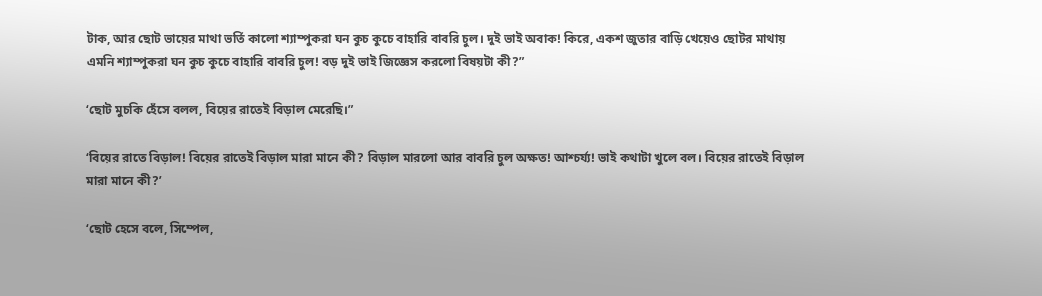টাক, আর ছোট ভায়ের মাথা ভর্তি কালো শ্যাম্পুকরা ঘন কুচ কুচে বাহারি বাবরি চুল। দুই ভাই অবাক! কিরে, একশ জুতার বাড়ি খেয়েও ছোটর মাথায় এমনি শ্যাম্পুকরা ঘন কুচ কুচে বাহারি বাবরি চুল! বড় দুই ভাই জিজ্ঞেস করলো বিষয়টা কী?”

‘ছোট মুচকি হেঁসে বলল, বিয়ের রাতেই বিড়াল মেরেছি।”

‘বিয়ের রাতে বিড়াল! বিয়ের রাতেই বিড়াল মারা মানে কী? বিড়াল মারলো আর বাবরি চুল অক্ষত! আশ্চর্য্য! ভাই কথাটা খুলে বল। বিয়ের রাতেই বিড়াল মারা মানে কী?’

‘ছোট হেসে বলে, সিম্পেল,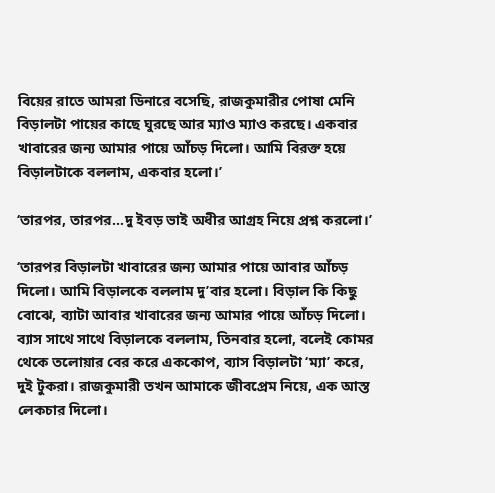বিয়ের রাতে আমরা ডিনারে বসেছি, রাজকুমারীর পোষা মেনি বিড়ালটা পায়ের কাছে ঘুরছে আর ম্যাও ম্যাও করছে। একবার খাবারের জন্য আমার পায়ে আঁচড় দিলো। আমি বিরক্ত হয়ে বিড়ালটাকে বললাম, একবার হলো।’

‘তারপর, তারপর...দু ইবড় ভাই অধীর আগ্রহ নিয়ে প্রশ্ন করলো।’

‘তারপর বিড়ালটা খাবারের জন্য আমার পায়ে আবার আঁচড় দিলো। আমি বিড়ালকে বললাম দু’বার হলো। বিড়াল কি কিছু বোঝে, ব্যাটা আবার খাবারের জন্য আমার পায়ে আঁচড় দিলো। ব্যাস সাথে সাথে বিড়ালকে বললাম, তিনবার হলো, বলেই কোমর থেকে তলোয়ার বের করে এককোপ, ব্যাস বিড়ালটা ‘ম্যা’ করে, দুই টুকরা। রাজকুমারী তখন আমাকে জীবপ্রেম নিয়ে, এক আস্ত লেকচার দিলো।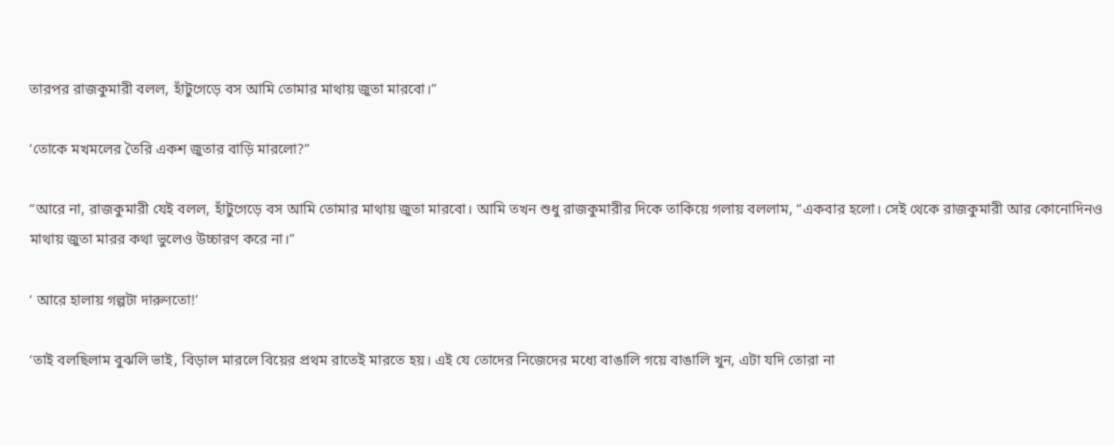তারপর রাজকুমারী বলল, হাঁটুগেড়ে বস আমি তোমার মাথায় জুতা মারবো।”

‘তোকে মখমলের তৈরি একশ জুতার বাড়ি মারলো?”

“আরে না, রাজকুমারী যেই বলল, হাঁটুগেড়ে বস আমি তোমার মাথায় জুতা মারবো। আমি তখন শুধু রাজকুমারীর দিকে তাকিয়ে গলায় বললাম, “একবার হলো। সেই থেকে রাজকুমারী আর কোনোদিনও মাথায় জুতা মারর কথা ভুলেও উচ্চারণ করে না।”

‘ আরে হালায় গল্পটা দারুণতো!’

‘তাই বলছিলাম বুঝলি ভাই, বিড়াল মারলে বিয়ের প্রথম রাতেই মারতে হয়। এই যে তোদের নিজেদের মধ্যে বাঙালি গয়ে বাঙালি খুন, এটা যদি তোরা না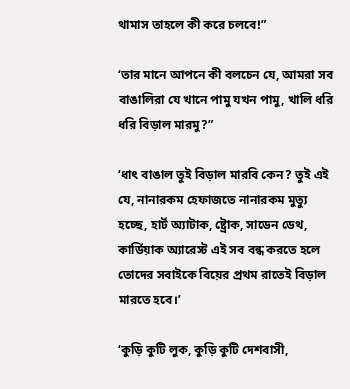থামাস তাহলে কী করে চলবে!”

‘তার মানে আপনে কী বলচেন যে, আমরা সব বাঙালিরা যে খানে পামু যখন পামু, খালি ধরি ধরি বিড়াল মারমু?”

‘ধাৎ বাঙাল তুই বিড়াল মারবি কেন? তুই এই যে, নানারকম হেফাজতে নানারকম মুত্যু হচ্ছে, হার্ট অ্যাটাক, ষ্ট্রোক, সাডেন ডেথ, কার্ডিয়াক অ্যারেস্ট এই সব বন্ধ করতে হলে তোদের সবাইকে বিয়ের প্রথম রাতেই বিড়াল মারতে হবে।’

‘কুড়ি কুটি লুক, কুড়ি কুটি দেশবাসী,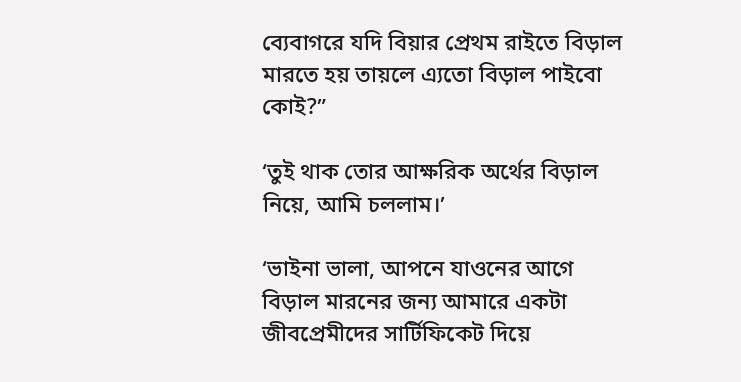ব্যেবাগরে যদি বিয়ার প্রেথম রাইতে বিড়াল মারতে হয় তায়লে এ্যতো বিড়াল পাইবো কোই?”

‘তুই থাক তোর আক্ষরিক অর্থের বিড়াল নিয়ে, আমি চললাম।’

‘ভাইনা ভালা, আপনে যাওনের আগে বিড়াল মারনের জন্য আমারে একটা জীবপ্রেমীদের সার্টিফিকেট দিয়ে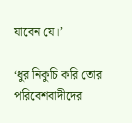যাবেন যে।’

‘ধুর নিকুচি করি তোর পরিবেশবাদীদের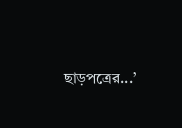ছাড়পত্রের...’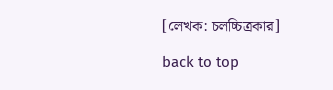[লেখক: চলচ্চিত্রকার]

back to top